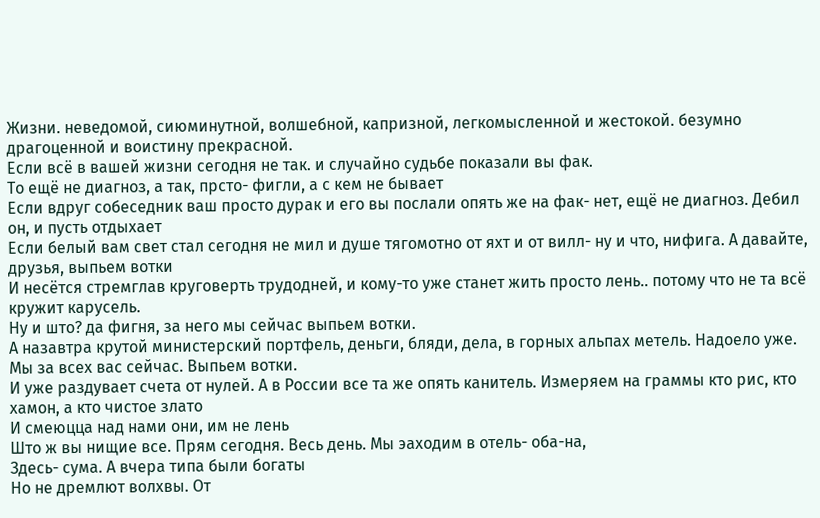Жизни. неведомой, сиюминутной, волшебной, капризной, легкомысленной и жестокой. безумно драгоценной и воистину прекрасной.
Если всё в вашей жизни сегодня не так. и случайно судьбе показали вы фак.
То ещё не диагноз, а так, прсто- фигли, а с кем не бывает
Если вдруг собеседник ваш просто дурак и его вы послали опять же на фак- нет, ещё не диагноз. Дебил он, и пусть отдыхает
Если белый вам свет стал сегодня не мил и душе тягомотно от яхт и от вилл- ну и что, нифига. А давайте, друзья, выпьем вотки
И несётся стремглав круговерть трудодней, и кому-то уже станет жить просто лень.. потому что не та всё кружит карусель.
Ну и што? да фигня, за него мы сейчас выпьем вотки.
А назавтра крутой министерский портфель, деньги, бляди, дела, в горных альпах метель. Надоело уже. Мы за всех вас сейчас. Выпьем вотки.
И уже раздувает счета от нулей. А в России все та же опять канитель. Измеряем на граммы кто рис, кто хамон, а кто чистое злато
И смеюцца над нами они, им не лень
Што ж вы нищие все. Прям сегодня. Весь день. Мы эаходим в отель- оба-на,
Здесь- сума. А вчера типа были богаты
Но не дремлют волхвы. От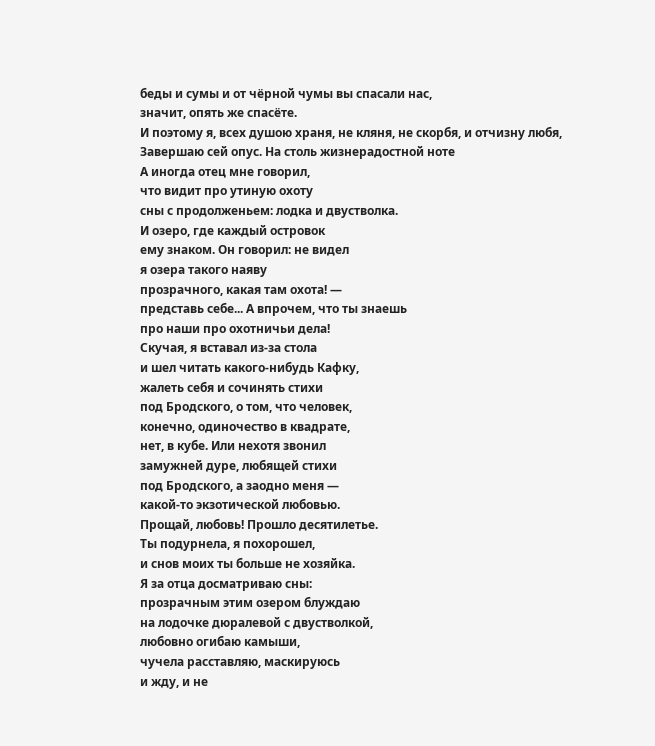беды и сумы и от чёрной чумы вы спасали нас,
значит, опять же спасёте.
И поэтому я, всех душою храня, не кляня, не скорбя, и отчизну любя,
Завершаю сей опус. На столь жизнерадостной ноте
А иногда отец мне говорил,
что видит про утиную охоту
сны с продолженьем: лодка и двустволка.
И озеро, где каждый островок
ему знаком. Он говорил: не видел
я озера такого наяву
прозрачного, какая там охота! —
представь себе... А впрочем, что ты знаешь
про наши про охотничьи дела!
Скучая, я вставал из-за стола
и шел читать какого-нибудь Кафку,
жалеть себя и сочинять стихи
под Бродского, о том, что человек,
конечно, одиночество в квадрате,
нет, в кубе. Или нехотя звонил
замужней дуре, любящей стихи
под Бродского, а заодно меня —
какой-то экзотической любовью.
Прощай, любовь! Прошло десятилетье.
Ты подурнела, я похорошел,
и снов моих ты больше не хозяйка.
Я за отца досматриваю сны:
прозрачным этим озером блуждаю
на лодочке дюралевой с двустволкой,
любовно огибаю камыши,
чучела расставляю, маскируюсь
и жду, и не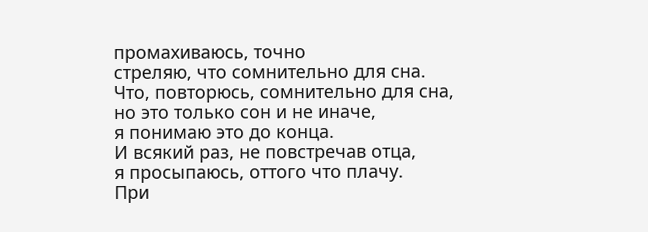промахиваюсь, точно
стреляю, что сомнительно для сна.
Что, повторюсь, сомнительно для сна,
но это только сон и не иначе,
я понимаю это до конца.
И всякий раз, не повстречав отца,
я просыпаюсь, оттого что плачу.
При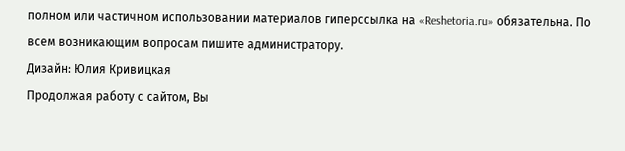полном или частичном использовании материалов гиперссылка на «Reshetoria.ru» обязательна. По всем возникающим вопросам пишите администратору.
Дизайн: Юлия Кривицкая
Продолжая работу с сайтом, Вы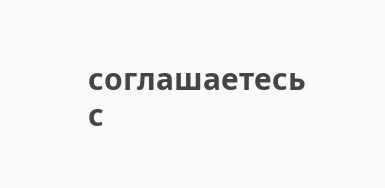соглашаетесь с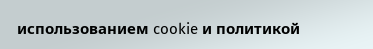использованием cookie и политикой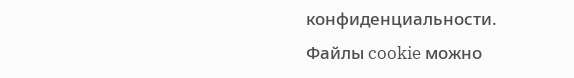конфиденциальности. Файлы cookie можно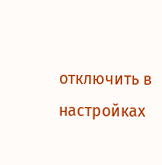отключить в настройках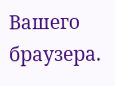Вашего браузера.